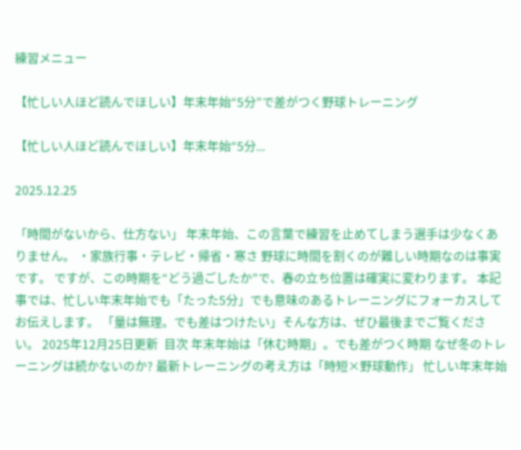練習メニュー

【忙しい人ほど読んでほしい】年末年始“5分”で差がつく野球トレーニング

【忙しい人ほど読んでほしい】年末年始“5分...

2025.12.25

「時間がないから、仕方ない」 年末年始、この言葉で練習を止めてしまう選手は少なくありません。 ・家族行事・テレビ・帰省・寒さ 野球に時間を割くのが難しい時期なのは事実です。 ですが、この時期を“どう過ごしたか”で、春の立ち位置は確実に変わります。 本記事では、忙しい年末年始でも「たった5分」でも意味のあるトレーニングにフォーカスしてお伝えします。 「量は無理。でも差はつけたい」そんな方は、ぜひ最後までご覧ください。 2025年12月25日更新  目次 年末年始は「休む時期」。でも差がつく時期 なぜ冬のトレーニングは続かないのか? 最新トレーニングの考え方は「時短×野球動作」 忙しい年末年始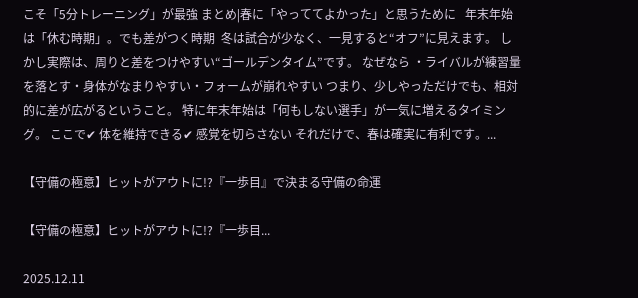こそ「5分トレーニング」が最強 まとめ|春に「やっててよかった」と思うために   年末年始は「休む時期」。でも差がつく時期  冬は試合が少なく、一見すると“オフ”に見えます。 しかし実際は、周りと差をつけやすい“ゴールデンタイム”です。 なぜなら ・ライバルが練習量を落とす・身体がなまりやすい・フォームが崩れやすい つまり、少しやっただけでも、相対的に差が広がるということ。 特に年末年始は「何もしない選手」が一気に増えるタイミング。 ここで✔ 体を維持できる✔ 感覚を切らさない それだけで、春は確実に有利です。...

【守備の極意】ヒットがアウトに!?『一歩目』で決まる守備の命運

【守備の極意】ヒットがアウトに!?『一歩目...

2025.12.11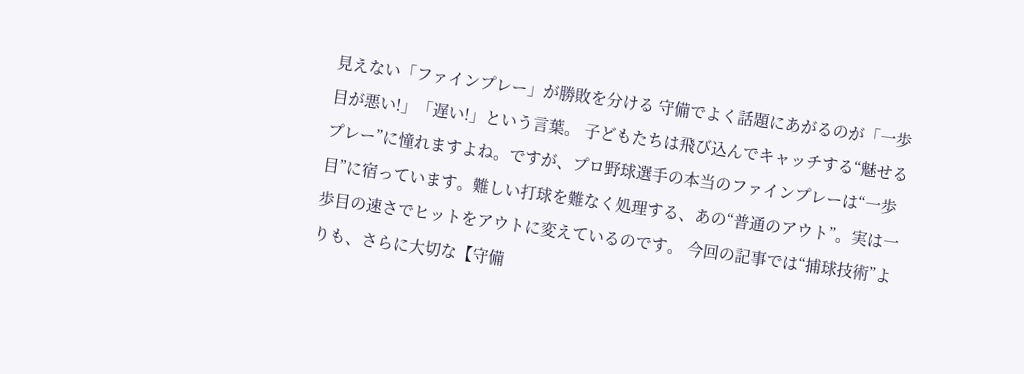見えない「ファインプレー」が勝敗を分ける 守備でよく話題にあがるのが「一歩目が悪い!」「遅い!」という言葉。 子どもたちは飛び込んでキャッチする“魅せるプレー”に憧れますよね。ですが、プロ野球選手の本当のファインプレーは“一歩目”に宿っています。難しい打球を難なく処理する、あの“普通のアウト”。実は一歩目の速さでヒットをアウトに変えているのです。 今回の記事では“捕球技術”よりも、さらに大切な【守備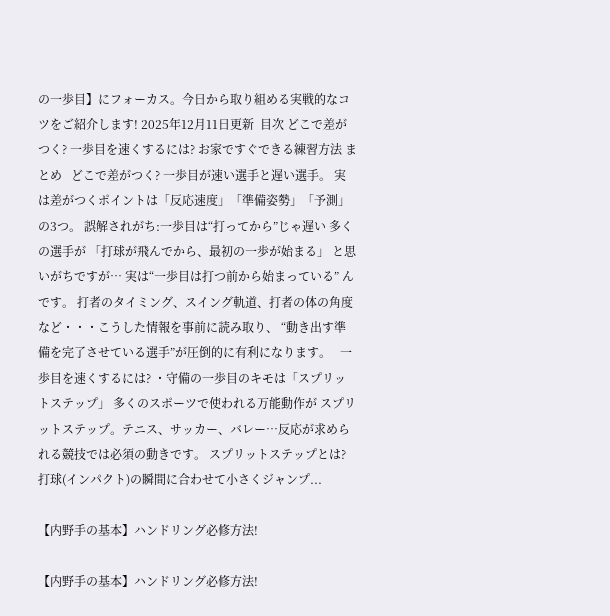の一歩目】にフォーカス。今日から取り組める実戦的なコツをご紹介します! 2025年12月11日更新  目次 どこで差がつく? 一歩目を速くするには? お家ですぐできる練習方法 まとめ   どこで差がつく? 一歩目が速い選手と遅い選手。 実は差がつくポイントは「反応速度」「準備姿勢」「予測」の3つ。 誤解されがち:一歩目は“打ってから”じゃ遅い 多くの選手が 「打球が飛んでから、最初の一歩が始まる」 と思いがちですが… 実は“一歩目は打つ前から始まっている” んです。 打者のタイミング、スイング軌道、打者の体の角度など・・・こうした情報を事前に読み取り、 “動き出す準備を完了させている選手”が圧倒的に有利になります。   一歩目を速くするには? ・守備の一歩目のキモは「スプリットステップ」 多くのスポーツで使われる万能動作が スプリットステップ。テニス、サッカー、バレー…反応が求められる競技では必須の動きです。 スプリットステップとは? 打球(インパクト)の瞬間に合わせて小さくジャンプ...

【内野手の基本】ハンドリング必修方法!

【内野手の基本】ハンドリング必修方法!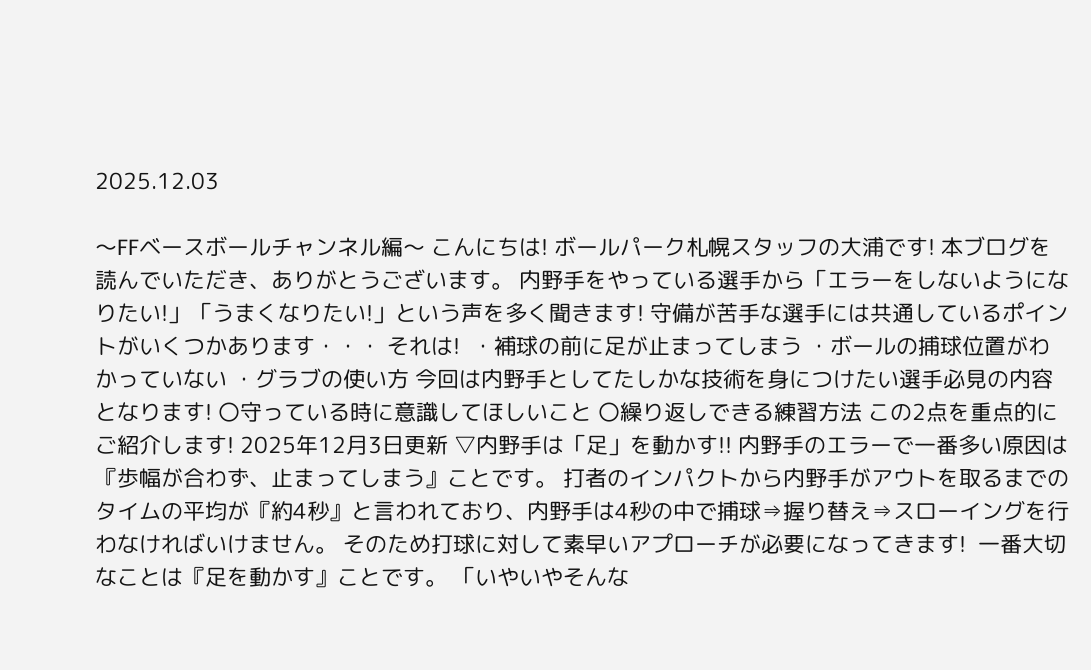2025.12.03

〜FFベースボールチャンネル編〜 こんにちは! ボールパーク札幌スタッフの大浦です! 本ブログを読んでいただき、ありがとうございます。 内野手をやっている選手から「エラーをしないようになりたい!」「うまくなりたい!」という声を多く聞きます! 守備が苦手な選手には共通しているポイントがいくつかあります・・・ それは!  ・補球の前に足が止まってしまう ・ボールの捕球位置がわかっていない ・グラブの使い方 今回は内野手としてたしかな技術を身につけたい選手必見の内容となります! 〇守っている時に意識してほしいこと 〇繰り返しできる練習方法 この2点を重点的にご紹介します! 2025年12月3日更新 ▽内野手は「足」を動かす!! 内野手のエラーで一番多い原因は『歩幅が合わず、止まってしまう』ことです。 打者のインパクトから内野手がアウトを取るまでのタイムの平均が『約4秒』と言われており、内野手は4秒の中で捕球⇒握り替え⇒スローイングを行わなければいけません。 そのため打球に対して素早いアプローチが必要になってきます!  一番大切なことは『足を動かす』ことです。 「いやいやそんな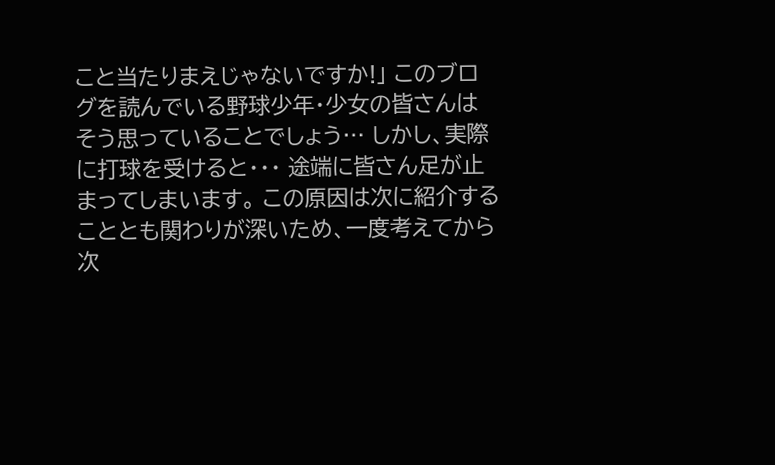こと当たりまえじゃないですか!」 このブログを読んでいる野球少年・少女の皆さんはそう思っていることでしょう… しかし、実際に打球を受けると・・・ 途端に皆さん足が止まってしまいます。 この原因は次に紹介することとも関わりが深いため、一度考えてから次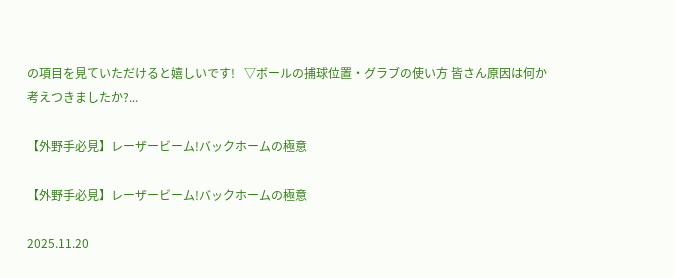の項目を見ていただけると嬉しいです!   ▽ボールの捕球位置・グラブの使い方 皆さん原因は何か考えつきましたか?...

【外野手必見】レーザービーム!バックホームの極意

【外野手必見】レーザービーム!バックホームの極意

2025.11.20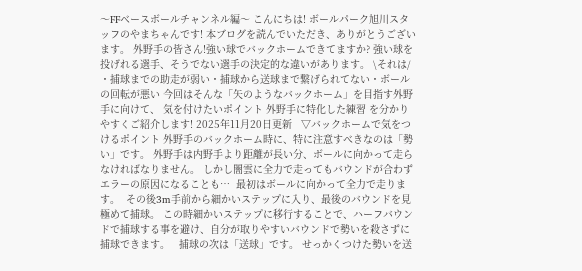〜FFベースボールチャンネル編〜 こんにちは! ボールパーク旭川スタッフのやまちゃんです! 本ブログを読んでいただき、ありがとうございます。 外野手の皆さん!強い球でバックホームできてますか? 強い球を投げれる選手、そうでない選手の決定的な違いがあります。 \それは/  ・捕球までの助走が弱い・捕球から送球まで繋げられてない・ボールの回転が悪い 今回はそんな「矢のようなバックホーム」を目指す外野手に向けて、 気を付けたいポイント 外野手に特化した練習 を分かりやすくご紹介します! 2025年11月20日更新   ▽バックホームで気をつけるポイント 外野手のバックホーム時に、特に注意すべきなのは「勢い」です。 外野手は内野手より距離が長い分、ボールに向かって走らなければなりません。 しかし闇雲に全力で走ってもバウンドが合わずエラーの原因になることも…  最初はボールに向かって全力で走ります。  その後3m手前から細かいステップに入り、最後のバウンドを見極めて捕球。 この時細かいステップに移行することで、ハーフバウンドで捕球する事を避け、自分が取りやすいバウンドで勢いを殺さずに捕球できます。   捕球の次は「送球」です。 せっかくつけた勢いを送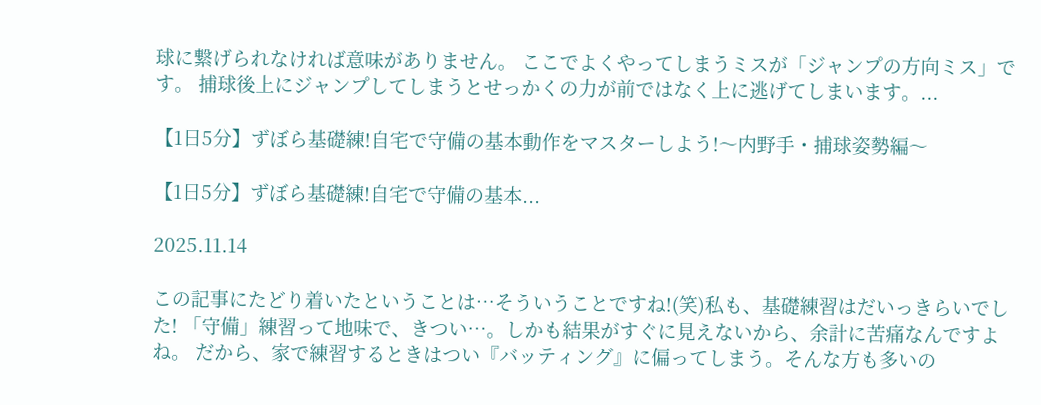球に繋げられなければ意味がありません。 ここでよくやってしまうミスが「ジャンプの方向ミス」です。 捕球後上にジャンプしてしまうとせっかくの力が前ではなく上に逃げてしまいます。...

【1日5分】ずぼら基礎練!自宅で守備の基本動作をマスターしよう!〜内野手・捕球姿勢編〜

【1日5分】ずぼら基礎練!自宅で守備の基本...

2025.11.14

この記事にたどり着いたということは…そういうことですね!(笑)私も、基礎練習はだいっきらいでした! 「守備」練習って地味で、きつい…。しかも結果がすぐに見えないから、余計に苦痛なんですよね。 だから、家で練習するときはつい『バッティング』に偏ってしまう。そんな方も多いの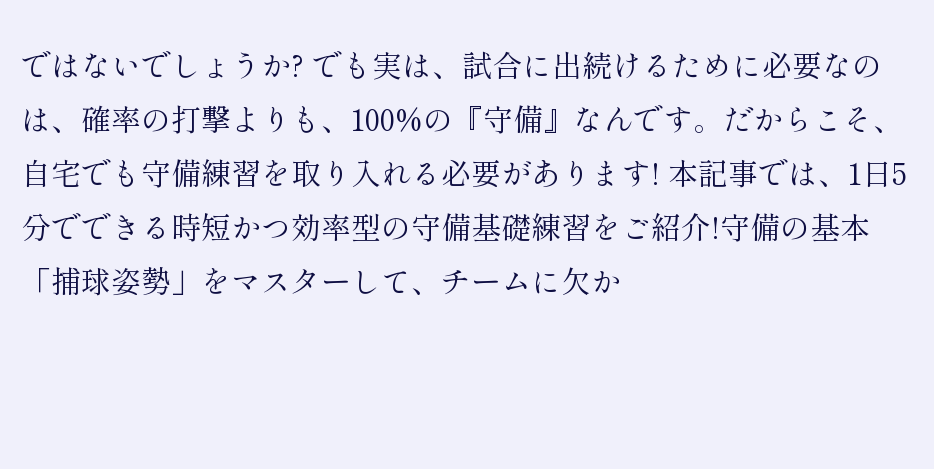ではないでしょうか? でも実は、試合に出続けるために必要なのは、確率の打撃よりも、100%の『守備』なんです。だからこそ、自宅でも守備練習を取り入れる必要があります! 本記事では、1日5分でできる時短かつ効率型の守備基礎練習をご紹介!守備の基本「捕球姿勢」をマスターして、チームに欠か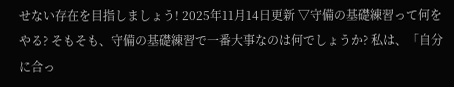せない存在を目指しましょう! 2025年11月14日更新 ▽守備の基礎練習って何をやる? そもそも、守備の基礎練習で一番大事なのは何でしょうか? 私は、「自分に合っ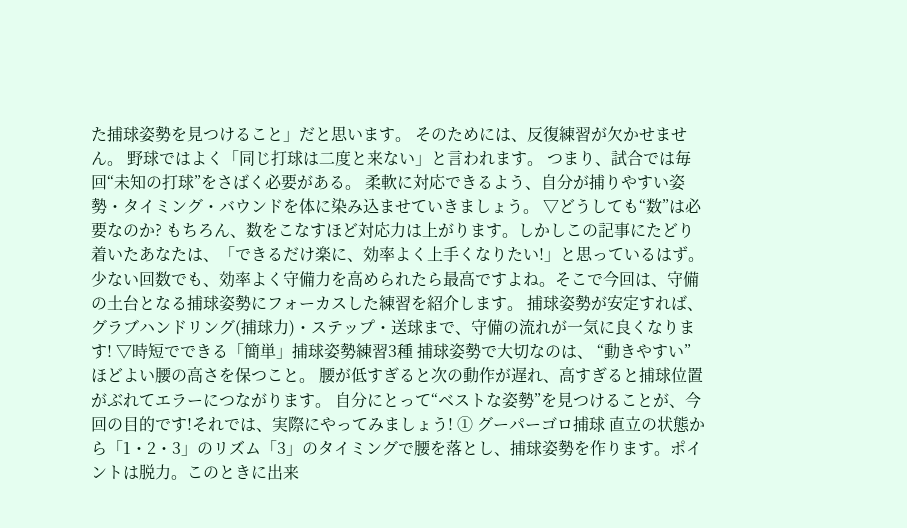た捕球姿勢を見つけること」だと思います。 そのためには、反復練習が欠かせません。 野球ではよく「同じ打球は二度と来ない」と言われます。 つまり、試合では毎回“未知の打球”をさばく必要がある。 柔軟に対応できるよう、自分が捕りやすい姿勢・タイミング・バウンドを体に染み込ませていきましょう。 ▽どうしても“数”は必要なのか? もちろん、数をこなすほど対応力は上がります。しかしこの記事にたどり着いたあなたは、「できるだけ楽に、効率よく上手くなりたい!」と思っているはず。 少ない回数でも、効率よく守備力を高められたら最高ですよね。そこで今回は、守備の土台となる捕球姿勢にフォーカスした練習を紹介します。 捕球姿勢が安定すれば、グラブハンドリング(捕球力)・ステップ・送球まで、守備の流れが一気に良くなります! ▽時短でできる「簡単」捕球姿勢練習3種 捕球姿勢で大切なのは、 “動きやすい” ほどよい腰の高さを保つこと。 腰が低すぎると次の動作が遅れ、高すぎると捕球位置がぶれてエラーにつながります。 自分にとって“ベストな姿勢”を見つけることが、今回の目的です!それでは、実際にやってみましょう! ① グーパーゴロ捕球 直立の状態から「1・2・3」のリズム「3」のタイミングで腰を落とし、捕球姿勢を作ります。ポイントは脱力。このときに出来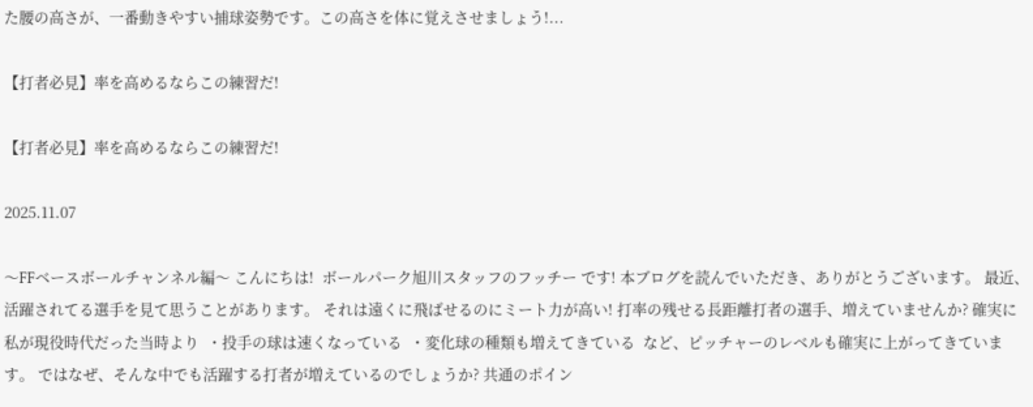た腰の高さが、一番動きやすい捕球姿勢です。この高さを体に覚えさせましょう!...

【打者必見】率を高めるならこの練習だ!

【打者必見】率を高めるならこの練習だ!

2025.11.07

〜FFベースボールチャンネル編〜 こんにちは!  ボールパーク旭川スタッフのフッチー です! 本ブログを読んでいただき、ありがとうございます。 最近、活躍されてる選手を見て思うことがあります。 それは遠くに飛ばせるのにミート力が高い! 打率の残せる長距離打者の選手、増えていませんか? 確実に私が現役時代だった当時より  ・投手の球は速くなっている  ・変化球の種類も増えてきている  など、ピッチャーのレベルも確実に上がってきています。 ではなぜ、そんな中でも活躍する打者が増えているのでしょうか? 共通のポイン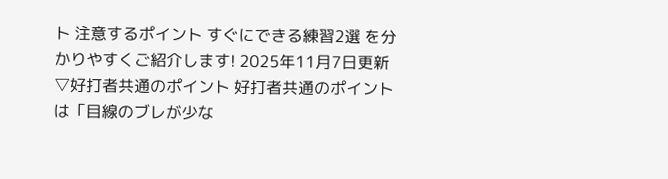ト 注意するポイント すぐにできる練習2選 を分かりやすくご紹介します! 2025年11月7日更新   ▽好打者共通のポイント 好打者共通のポイントは「目線のブレが少な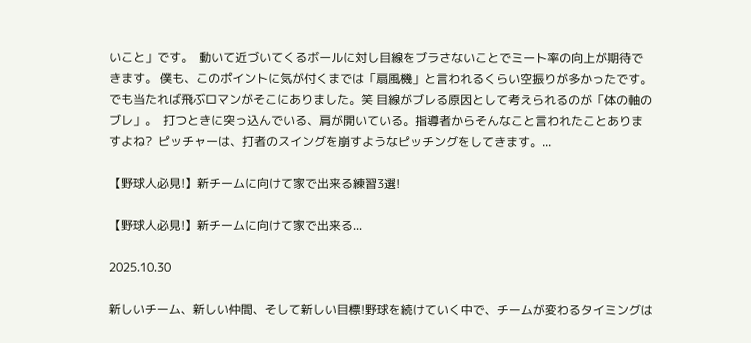いこと」です。  動いて近づいてくるボールに対し目線をブラさないことでミート率の向上が期待できます。 僕も、このポイントに気が付くまでは「扇風機」と言われるくらい空振りが多かったです。でも当たれば飛ぶロマンがそこにありました。笑 目線がブレる原因として考えられるのが「体の軸のブレ」。  打つときに突っ込んでいる、肩が開いている。指導者からそんなこと言われたことありますよね?  ピッチャーは、打者のスイングを崩すようなピッチングをしてきます。...

【野球人必見!】新チームに向けて家で出来る練習3選!

【野球人必見!】新チームに向けて家で出来る...

2025.10.30

新しいチーム、新しい仲間、そして新しい目標!野球を続けていく中で、チームが変わるタイミングは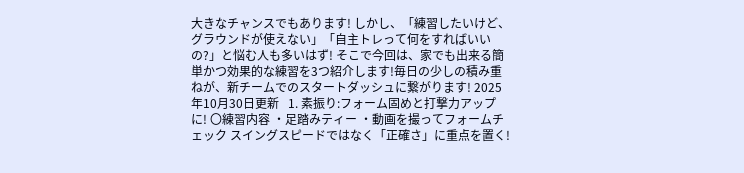大きなチャンスでもあります! しかし、「練習したいけど、グラウンドが使えない」「自主トレって何をすればいいの?」と悩む人も多いはず! そこで今回は、家でも出来る簡単かつ効果的な練習を3つ紹介します!毎日の少しの積み重ねが、新チームでのスタートダッシュに繋がります! 2025年10月30日更新   1. 素振り:フォーム固めと打撃力アップに! 〇練習内容 ・足踏みティー ・動画を撮ってフォームチェック スイングスピードではなく「正確さ」に重点を置く!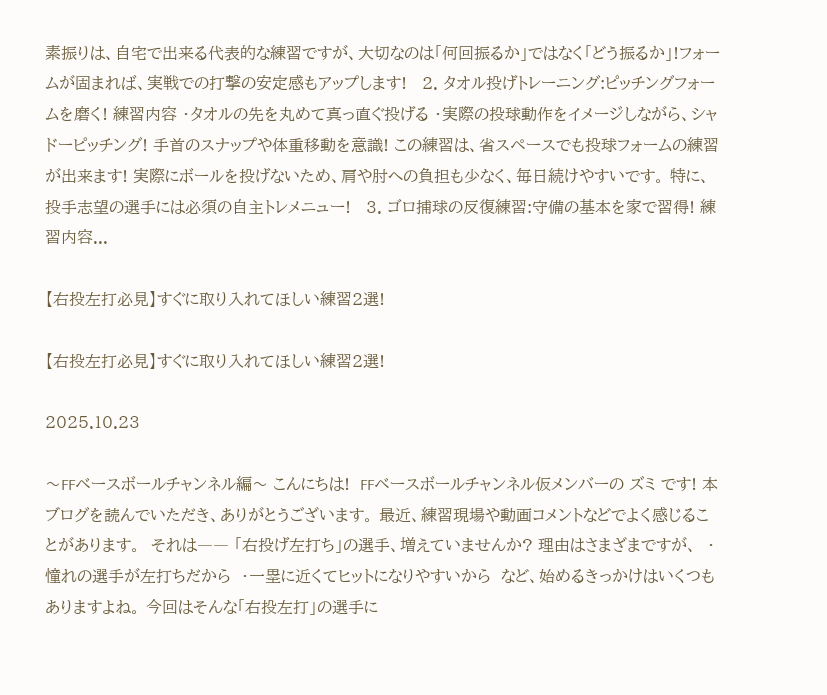素振りは、自宅で出来る代表的な練習ですが、大切なのは「何回振るか」ではなく「どう振るか」!フォームが固まれば、実戦での打撃の安定感もアップします!   2. タオル投げトレーニング:ピッチングフォームを磨く! 練習内容 ・タオルの先を丸めて真っ直ぐ投げる ・実際の投球動作をイメージしながら、シャドーピッチング! 手首のスナップや体重移動を意識! この練習は、省スペースでも投球フォームの練習が出来ます! 実際にボールを投げないため、肩や肘への負担も少なく、毎日続けやすいです。 特に、投手志望の選手には必須の自主トレメニュー!   3. ゴロ捕球の反復練習:守備の基本を家で習得! 練習内容...

【右投左打必見】すぐに取り入れてほしい練習2選!

【右投左打必見】すぐに取り入れてほしい練習2選!

2025.10.23

〜FFベースボールチャンネル編〜 こんにちは!  FFベースボールチャンネル仮メンバーの ズミ です! 本ブログを読んでいただき、ありがとうございます。 最近、練習現場や動画コメントなどでよく感じることがあります。  それは―― 「右投げ左打ち」の選手、増えていませんか? 理由はさまざまですが、  ・憧れの選手が左打ちだから  ・一塁に近くてヒットになりやすいから  など、始めるきっかけはいくつもありますよね。 今回はそんな「右投左打」の選手に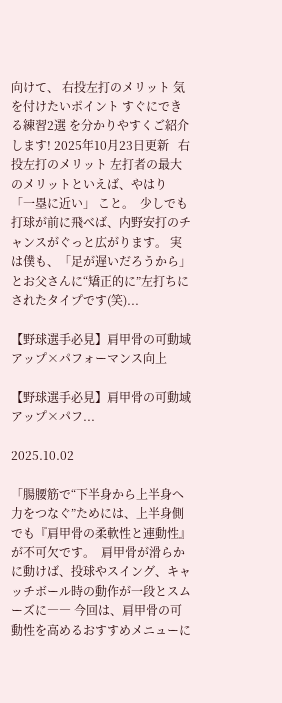向けて、 右投左打のメリット 気を付けたいポイント すぐにできる練習2選 を分かりやすくご紹介します! 2025年10月23日更新   右投左打のメリット 左打者の最大のメリットといえば、やはり 「一塁に近い」 こと。  少しでも打球が前に飛べば、内野安打のチャンスがぐっと広がります。 実は僕も、「足が遅いだろうから」とお父さんに“矯正的に”左打ちにされたタイプです(笑)...

【野球選手必見】肩甲骨の可動域アップ×パフォーマンス向上

【野球選手必見】肩甲骨の可動域アップ×パフ...

2025.10.02

「腸腰筋で“下半身から上半身へ力をつなぐ”ためには、上半身側でも『肩甲骨の柔軟性と連動性』が不可欠です。  肩甲骨が滑らかに動けば、投球やスイング、キャッチボール時の動作が一段とスムーズに―― 今回は、肩甲骨の可動性を高めるおすすめメニューに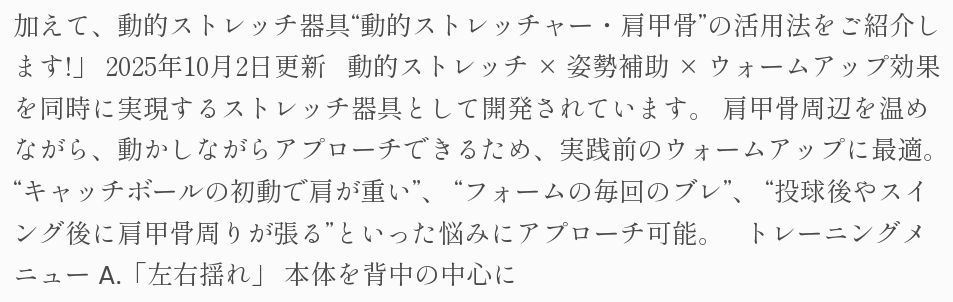加えて、動的ストレッチ器具“動的ストレッチャー・肩甲骨”の活用法をご紹介します!」 2025年10月2日更新   動的ストレッチ × 姿勢補助 × ウォームアップ効果 を同時に実現するストレッチ器具として開発されています。 肩甲骨周辺を温めながら、動かしながらアプローチできるため、実践前のウォームアップに最適。 “キャッチボールの初動で肩が重い”、 “フォームの毎回のブレ”、 “投球後やスイング後に肩甲骨周りが張る”といった悩みにアプローチ可能。   トレーニングメニュー A.「左右揺れ」 本体を背中の中心に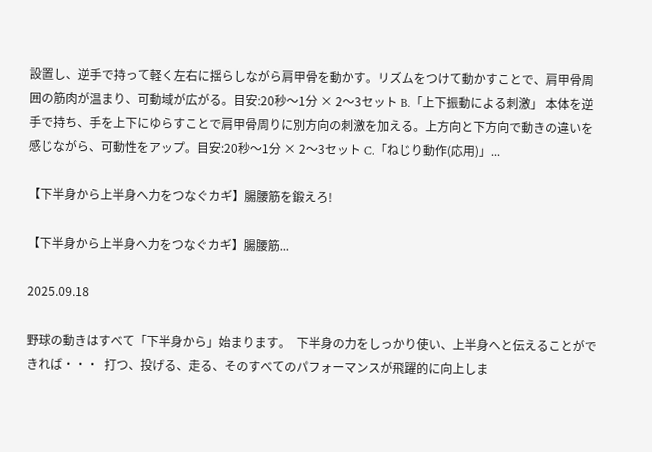設置し、逆手で持って軽く左右に揺らしながら肩甲骨を動かす。リズムをつけて動かすことで、肩甲骨周囲の筋肉が温まり、可動域が広がる。目安:20秒〜1分 × 2〜3セット B.「上下振動による刺激」 本体を逆手で持ち、手を上下にゆらすことで肩甲骨周りに別方向の刺激を加える。上方向と下方向で動きの違いを感じながら、可動性をアップ。目安:20秒〜1分 × 2〜3セット C.「ねじり動作(応用)」...

【下半身から上半身へ力をつなぐカギ】腸腰筋を鍛えろ!

【下半身から上半身へ力をつなぐカギ】腸腰筋...

2025.09.18

野球の動きはすべて「下半身から」始まります。  下半身の力をしっかり使い、上半身へと伝えることができれば・・・  打つ、投げる、走る、そのすべてのパフォーマンスが飛躍的に向上しま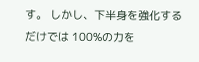す。 しかし、下半身を強化するだけでは 100%の力を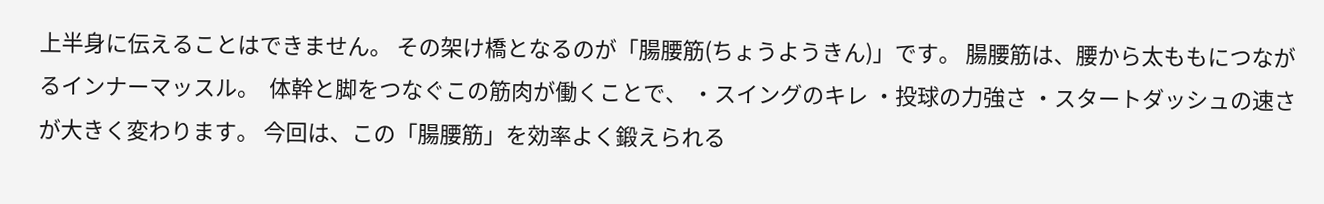上半身に伝えることはできません。 その架け橋となるのが「腸腰筋(ちょうようきん)」です。 腸腰筋は、腰から太ももにつながるインナーマッスル。  体幹と脚をつなぐこの筋肉が働くことで、 ・スイングのキレ ・投球の力強さ ・スタートダッシュの速さ が大きく変わります。 今回は、この「腸腰筋」を効率よく鍛えられる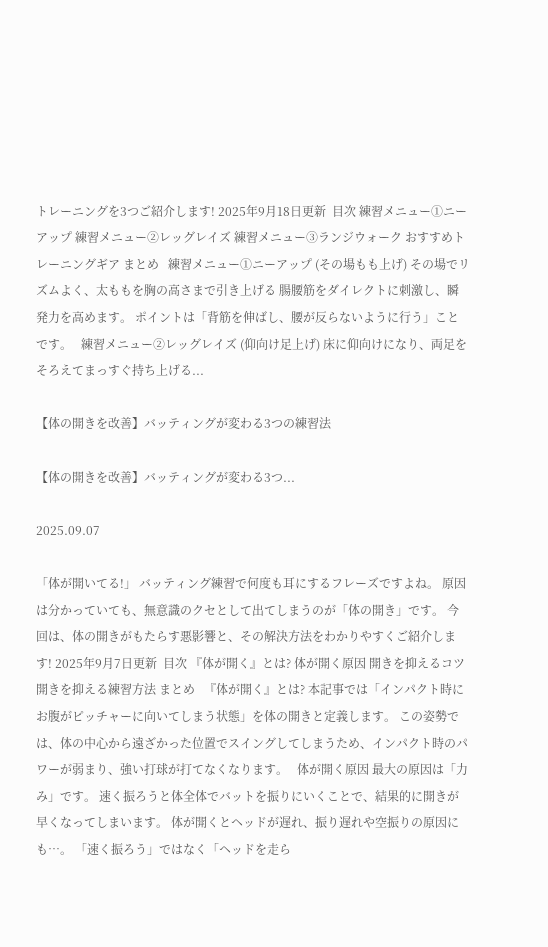トレーニングを3つご紹介します! 2025年9月18日更新  目次 練習メニュー①ニーアップ 練習メニュー②レッグレイズ 練習メニュー③ランジウォーク おすすめトレーニングギア まとめ   練習メニュー①ニーアップ (その場もも上げ) その場でリズムよく、太ももを胸の高さまで引き上げる 腸腰筋をダイレクトに刺激し、瞬発力を高めます。 ポイントは「背筋を伸ばし、腰が反らないように行う」ことです。   練習メニュー②レッグレイズ (仰向け足上げ) 床に仰向けになり、両足をそろえてまっすぐ持ち上げる...

【体の開きを改善】バッティングが変わる3つの練習法

【体の開きを改善】バッティングが変わる3つ...

2025.09.07

「体が開いてる!」 バッティング練習で何度も耳にするフレーズですよね。 原因は分かっていても、無意識のクセとして出てしまうのが「体の開き」です。 今回は、体の開きがもたらす悪影響と、その解決方法をわかりやすくご紹介します! 2025年9月7日更新  目次 『体が開く』とは? 体が開く原因 開きを抑えるコツ 開きを抑える練習方法 まとめ   『体が開く』とは? 本記事では「インパクト時にお腹がピッチャーに向いてしまう状態」を体の開きと定義します。 この姿勢では、体の中心から遠ざかった位置でスイングしてしまうため、インパクト時のパワーが弱まり、強い打球が打てなくなります。   体が開く原因 最大の原因は「力み」です。 速く振ろうと体全体でバットを振りにいくことで、結果的に開きが早くなってしまいます。 体が開くとヘッドが遅れ、振り遅れや空振りの原因にも…。 「速く振ろう」ではなく「ヘッドを走ら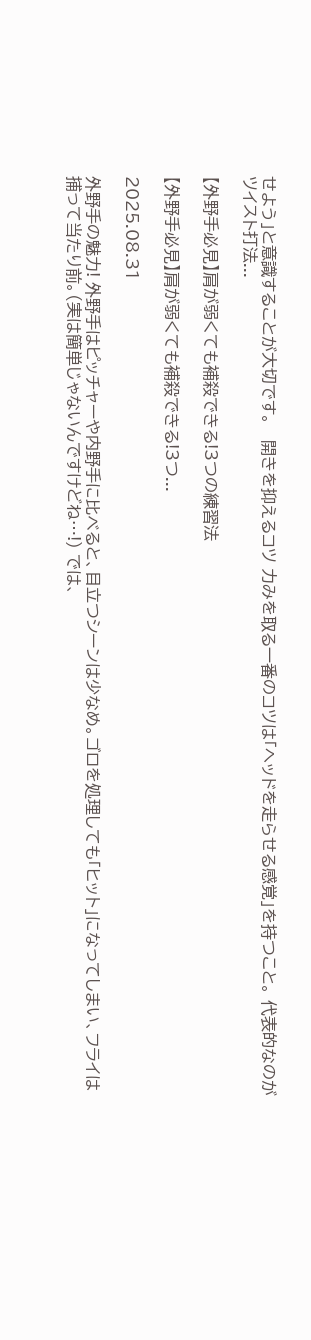せよう」と意識することが大切です。   開きを抑えるコツ 力みを取る一番のコツは「ヘッドを走らせる感覚」を持つこと。 代表的なのが ツイスト打法...

【外野手必見】肩が弱くても補殺できる!3つの練習法

【外野手必見】肩が弱くても補殺できる!3つ...

2025.08.31

外野手の魅力! 外野手はピッチャーや内野手に比べると、目立つシーンは少なめ。ゴロを処理しても「ヒット」になってしまい、フライは捕って当たり前。(実は簡単じゃないんですけどね…!) では、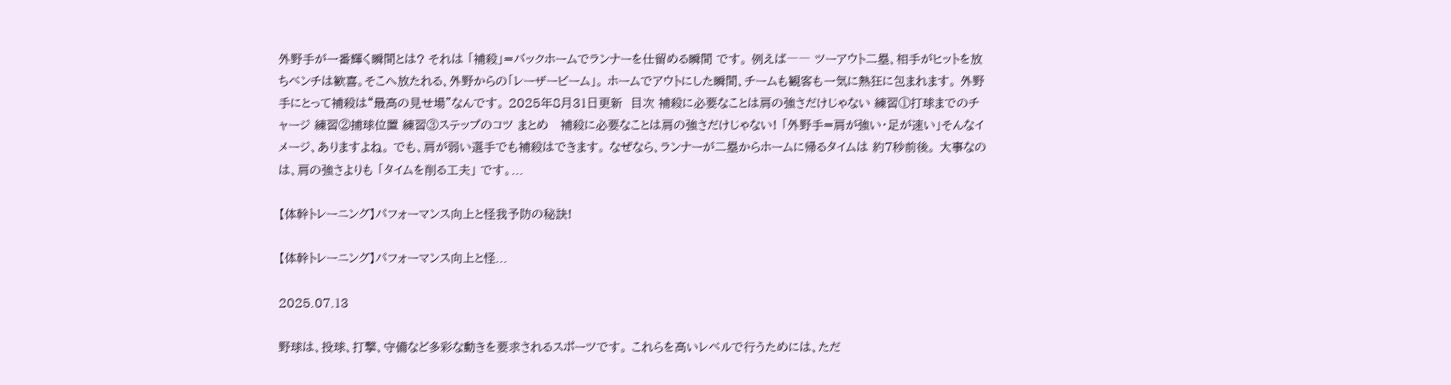外野手が一番輝く瞬間とは? それは 「補殺」=バックホームでランナーを仕留める瞬間 です。 例えば―― ツーアウト二塁、相手がヒットを放ちベンチは歓喜。そこへ放たれる、外野からの「レーザービーム」。 ホームでアウトにした瞬間、チームも観客も一気に熱狂に包まれます。 外野手にとって補殺は“最高の見せ場”なんです。 2025年8月31日更新  目次 補殺に必要なことは肩の強さだけじゃない 練習①打球までのチャージ 練習②捕球位置 練習③ステップのコツ まとめ   補殺に必要なことは肩の強さだけじゃない! 「外野手=肩が強い・足が速い」そんなイメージ、ありますよね。 でも、肩が弱い選手でも補殺はできます。 なぜなら、ランナーが二塁からホームに帰るタイムは 約7秒前後。 大事なのは、肩の強さよりも 「タイムを削る工夫」 です。...

【体幹トレーニング】パフォーマンス向上と怪我予防の秘訣!

【体幹トレーニング】パフォーマンス向上と怪...

2025.07.13

野球は、投球、打撃、守備など多彩な動きを要求されるスポーツです。 これらを高いレベルで行うためには、ただ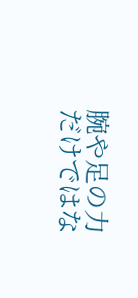腕や足の力だけではな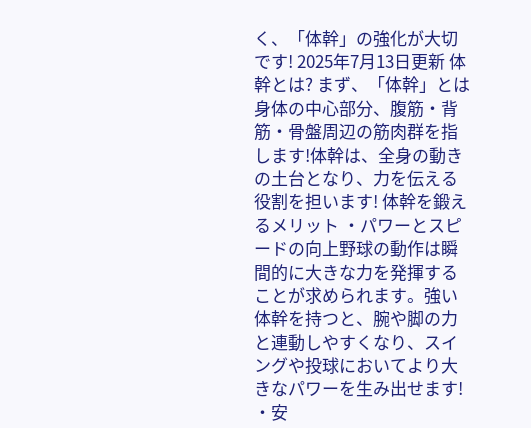く、「体幹」の強化が大切です! 2025年7月13日更新 体幹とは? まず、「体幹」とは身体の中心部分、腹筋・背筋・骨盤周辺の筋肉群を指します!体幹は、全身の動きの土台となり、力を伝える役割を担います! 体幹を鍛えるメリット ・パワーとスピードの向上野球の動作は瞬間的に大きな力を発揮することが求められます。強い体幹を持つと、腕や脚の力と連動しやすくなり、スイングや投球においてより大きなパワーを生み出せます! ・安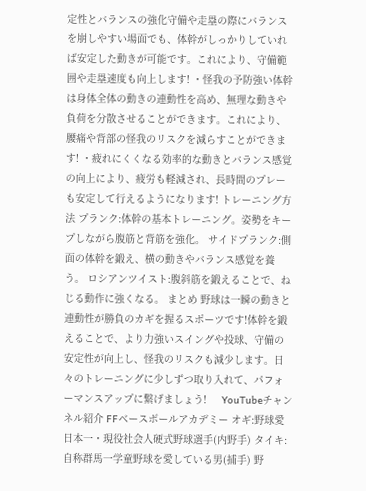定性とバランスの強化守備や走塁の際にバランスを崩しやすい場面でも、体幹がしっかりしていれば安定した動きが可能です。これにより、守備範囲や走塁速度も向上します! ・怪我の予防強い体幹は身体全体の動きの連動性を高め、無理な動きや負荷を分散させることができます。これにより、腰痛や背部の怪我のリスクを減らすことができます! ・疲れにくくなる効率的な動きとバランス感覚の向上により、疲労も軽減され、長時間のプレーも安定して行えるようになります! トレーニング方法 プランク:体幹の基本トレーニング。姿勢をキープしながら腹筋と背筋を強化。 サイドプランク:側面の体幹を鍛え、横の動きやバランス感覚を養う。 ロシアンツイスト:腹斜筋を鍛えることで、ねじる動作に強くなる。 まとめ 野球は一瞬の動きと連動性が勝負のカギを握るスポーツです!体幹を鍛えることで、より力強いスイングや投球、守備の安定性が向上し、怪我のリスクも減少します。日々のトレーニングに少しずつ取り入れて、パフォーマンスアップに繋げましょう!     YouTubeチャンネル紹介 FFベースボールアカデミー オギ:野球愛日本一・現役社会人硬式野球選手(内野手) タイキ:自称群馬一学童野球を愛している男(捕手) 野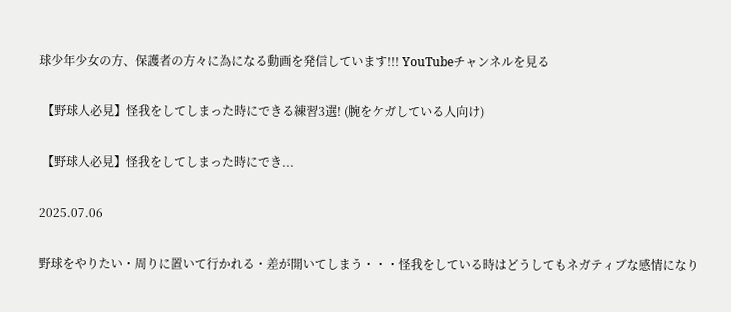球少年少女の方、保護者の方々に為になる動画を発信しています!!! YouTubeチャンネルを見る

 【野球人必見】怪我をしてしまった時にできる練習3選! (腕をケガしている人向け)

 【野球人必見】怪我をしてしまった時にでき...

2025.07.06

野球をやりたい・周りに置いて行かれる・差が開いてしまう・・・怪我をしている時はどうしてもネガティブな感情になり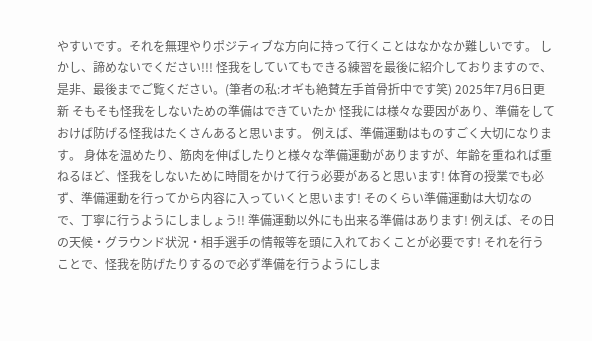やすいです。それを無理やりポジティブな方向に持って行くことはなかなか難しいです。 しかし、諦めないでください!!! 怪我をしていてもできる練習を最後に紹介しておりますので、是非、最後までご覧ください。(筆者の私:オギも絶賛左手首骨折中です笑) 2025年7月6日更新 そもそも怪我をしないための準備はできていたか 怪我には様々な要因があり、準備をしておけば防げる怪我はたくさんあると思います。 例えば、準備運動はものすごく大切になります。 身体を温めたり、筋肉を伸ばしたりと様々な準備運動がありますが、年齢を重ねれば重ねるほど、怪我をしないために時間をかけて行う必要があると思います! 体育の授業でも必ず、準備運動を行ってから内容に入っていくと思います! そのくらい準備運動は大切なので、丁寧に行うようにしましょう!! 準備運動以外にも出来る準備はあります! 例えば、その日の天候・グラウンド状況・相手選手の情報等を頭に入れておくことが必要です! それを行うことで、怪我を防げたりするので必ず準備を行うようにしま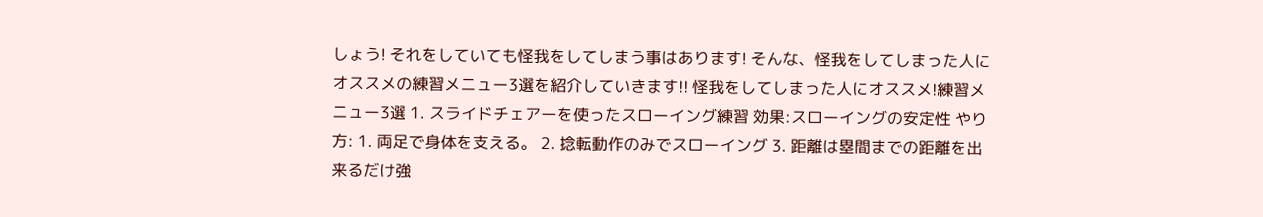しょう! それをしていても怪我をしてしまう事はあります! そんな、怪我をしてしまった人にオススメの練習メニュー3選を紹介していきます!! 怪我をしてしまった人にオススメ!練習メニュー3選 1. スライドチェアーを使ったスローイング練習 効果:スローイングの安定性 やり方: 1. 両足で身体を支える。 2. 捻転動作のみでスローイング 3. 距離は塁間までの距離を出来るだけ強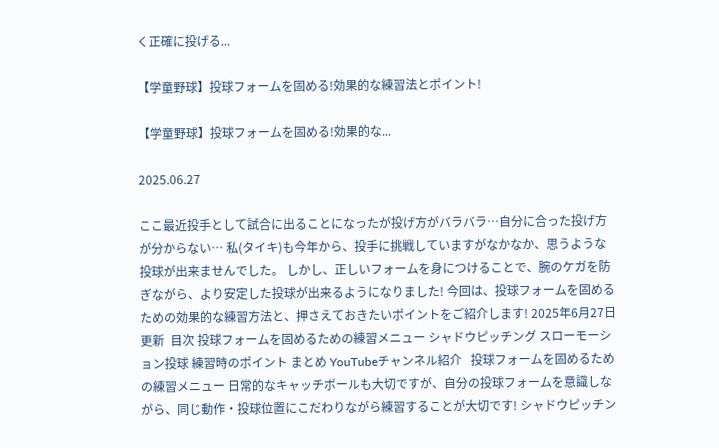く正確に投げる...

【学童野球】投球フォームを固める!効果的な練習法とポイント!

【学童野球】投球フォームを固める!効果的な...

2025.06.27

ここ最近投手として試合に出ることになったが投げ方がバラバラ…自分に合った投げ方が分からない… 私(タイキ)も今年から、投手に挑戦していますがなかなか、思うような投球が出来ませんでした。 しかし、正しいフォームを身につけることで、腕のケガを防ぎながら、より安定した投球が出来るようになりました! 今回は、投球フォームを固めるための効果的な練習方法と、押さえておきたいポイントをご紹介します! 2025年6月27日更新  目次 投球フォームを固めるための練習メニュー シャドウピッチング スローモーション投球 練習時のポイント まとめ YouTubeチャンネル紹介   投球フォームを固めるための練習メニュー 日常的なキャッチボールも大切ですが、自分の投球フォームを意識しながら、同じ動作・投球位置にこだわりながら練習することが大切です! シャドウピッチン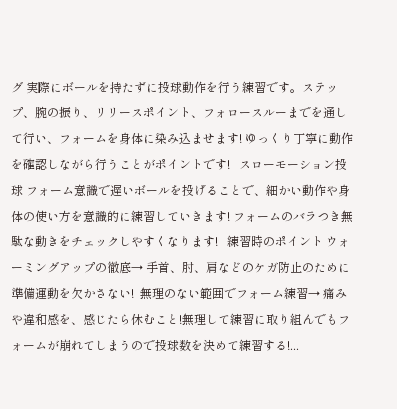グ 実際にボールを持たずに投球動作を行う練習です。ステップ、腕の振り、リリースポイント、フォロースルーまでを通して行い、フォームを身体に染み込ませます! ゆっくり丁寧に動作を確認しながら行うことがポイントです!   スローモーション投球 フォーム意識で遅いボールを投げることで、細かい動作や身体の使い方を意識的に練習していきます! フォームのバラつき無駄な動きをチェックしやすくなります!   練習時のポイント ウォーミングアップの徹底→ 手首、肘、肩などのケガ防止のために準備運動を欠かさない!  無理のない範囲でフォーム練習→ 痛みや違和感を、感じたら休むこと!無理して練習に取り組んでもフォームが崩れてしまうので投球数を決めて練習する!...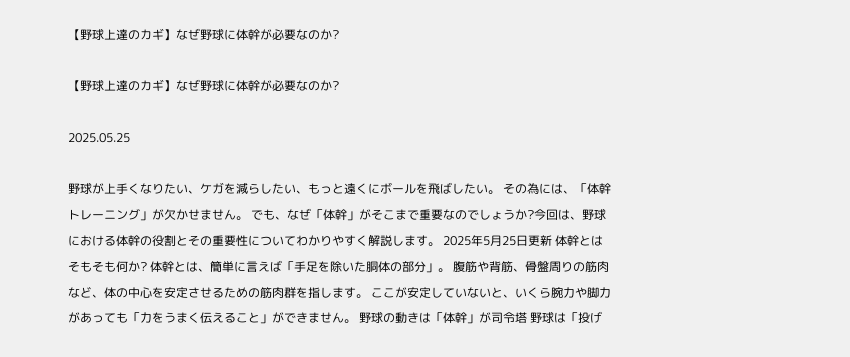【野球上達のカギ】なぜ野球に体幹が必要なのか?

【野球上達のカギ】なぜ野球に体幹が必要なのか?

2025.05.25

野球が上手くなりたい、ケガを減らしたい、もっと遠くにボールを飛ばしたい。 その為には、「体幹トレーニング」が欠かせません。 でも、なぜ「体幹」がそこまで重要なのでしょうか?今回は、野球における体幹の役割とその重要性についてわかりやすく解説します。 2025年5月25日更新 体幹とはそもそも何か? 体幹とは、簡単に言えば「手足を除いた胴体の部分」。 腹筋や背筋、骨盤周りの筋肉など、体の中心を安定させるための筋肉群を指します。 ここが安定していないと、いくら腕力や脚力があっても「力をうまく伝えること」ができません。 野球の動きは「体幹」が司令塔 野球は「投げ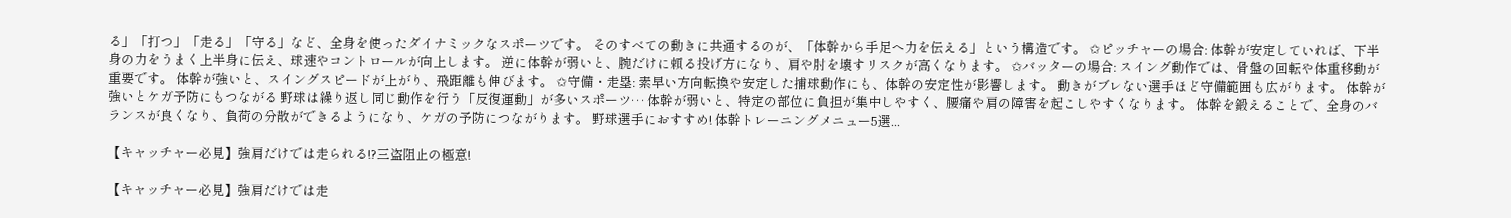る」「打つ」「走る」「守る」など、全身を使ったダイナミックなスポーツです。 そのすべての動きに共通するのが、「体幹から手足へ力を伝える」という構造です。 ✩ピッチャーの場合: 体幹が安定していれば、下半身の力をうまく上半身に伝え、球速やコントロールが向上します。 逆に体幹が弱いと、腕だけに頼る投げ方になり、肩や肘を壊すリスクが高くなります。 ✩バッターの場合: スイング動作では、骨盤の回転や体重移動が重要です。 体幹が強いと、スイングスピードが上がり、飛距離も伸びます。 ✩守備・走塁: 素早い方向転換や安定した捕球動作にも、体幹の安定性が影響します。 動きがブレない選手ほど守備範囲も広がります。 体幹が強いとケガ予防にもつながる 野球は繰り返し同じ動作を行う「反復運動」が多いスポーツ… 体幹が弱いと、特定の部位に負担が集中しやすく、腰痛や肩の障害を起こしやすくなります。 体幹を鍛えることで、全身のバランスが良くなり、負荷の分散ができるようになり、ケガの予防につながります。 野球選手におすすめ! 体幹トレーニングメニュー5選...

【キャッチャー必見】強肩だけでは走られる!?三盗阻止の極意!

【キャッチャー必見】強肩だけでは走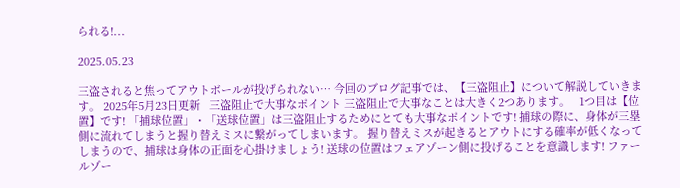られる!...

2025.05.23

三盗されると焦ってアウトボールが投げられない… 今回のブログ記事では、【三盗阻止】について解説していきます。 2025年5月23日更新   三盗阻止で大事なポイント 三盗阻止で大事なことは大きく2つあります。   1つ目は【位置】です! 「捕球位置」・「送球位置」は三盗阻止するためにとても大事なポイントです! 捕球の際に、身体が三塁側に流れてしまうと握り替えミスに繋がってしまいます。 握り替えミスが起きるとアウトにする確率が低くなってしまうので、捕球は身体の正面を心掛けましょう! 送球の位置はフェアゾーン側に投げることを意識します! ファールゾー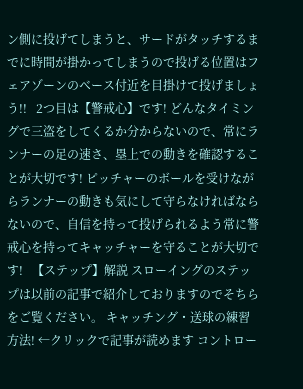ン側に投げてしまうと、サードがタッチするまでに時間が掛かってしまうので投げる位置はフェアゾーンのベース付近を目掛けて投げましょう!!   2つ目は【警戒心】です! どんなタイミングで三盗をしてくるか分からないので、常にランナーの足の速さ、塁上での動きを確認することが大切です! ピッチャーのボールを受けながらランナーの動きも気にして守らなければならないので、自信を持って投げられるよう常に警戒心を持ってキャッチャーを守ることが大切です!   【ステップ】解説 スローイングのステップは以前の記事で紹介しておりますのでそちらをご覧ください。 キャッチング・送球の練習方法! ←クリックで記事が読めます コントロー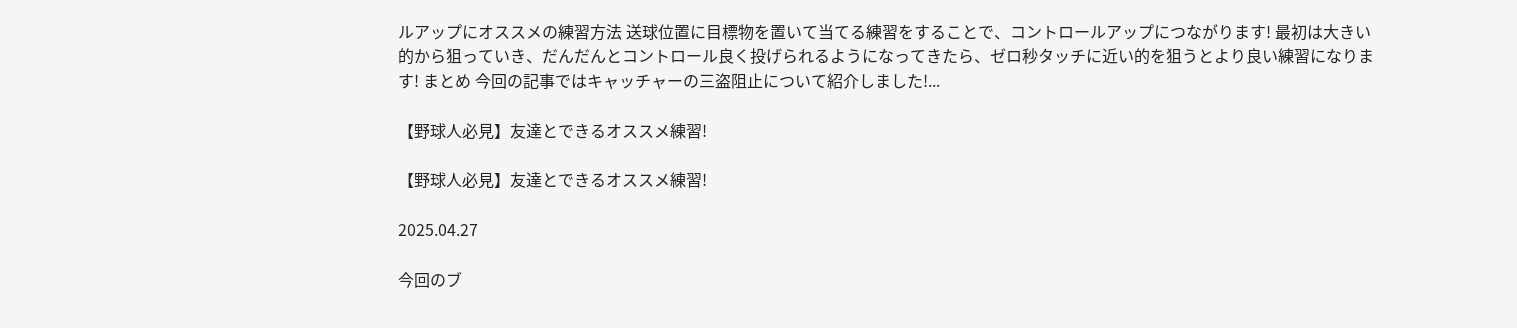ルアップにオススメの練習方法 送球位置に目標物を置いて当てる練習をすることで、コントロールアップにつながります! 最初は大きい的から狙っていき、だんだんとコントロール良く投げられるようになってきたら、ゼロ秒タッチに近い的を狙うとより良い練習になります! まとめ 今回の記事ではキャッチャーの三盗阻止について紹介しました!...

【野球人必見】友達とできるオススメ練習!

【野球人必見】友達とできるオススメ練習!

2025.04.27

今回のブ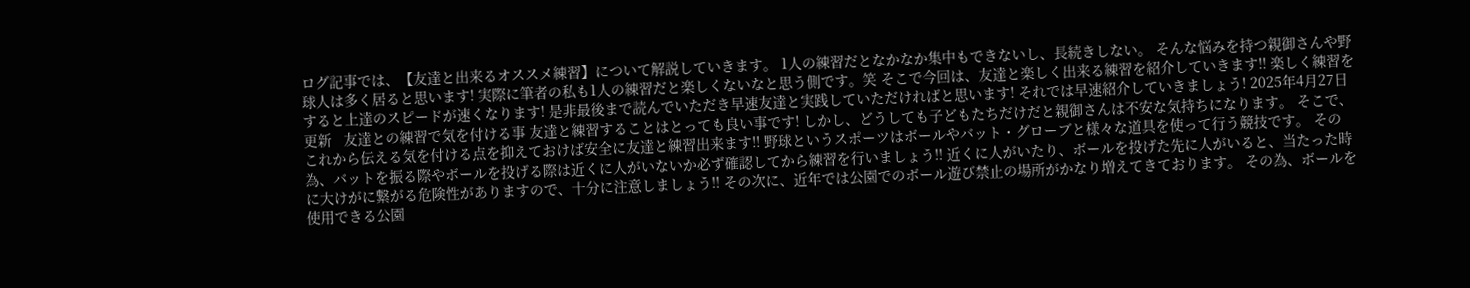ログ記事では、【友達と出来るオススメ練習】について解説していきます。 1人の練習だとなかなか集中もできないし、長続きしない。 そんな悩みを持つ親御さんや野球人は多く居ると思います! 実際に筆者の私も1人の練習だと楽しくないなと思う側です。笑 そこで今回は、友達と楽しく出来る練習を紹介していきます!! 楽しく練習をすると上達のスピードが速くなります! 是非最後まで読んでいただき早速友達と実践していただければと思います! それでは早速紹介していきましょう! 2025年4月27日更新   友達との練習で気を付ける事 友達と練習することはとっても良い事です! しかし、どうしても子どもたちだけだと親御さんは不安な気持ちになります。 そこで、これから伝える気を付ける点を抑えておけば安全に友達と練習出来ます!! 野球というスポーツはボールやバット・グローブと様々な道具を使って行う競技です。 その為、バットを振る際やボールを投げる際は近くに人がいないか必ず確認してから練習を行いましょう!! 近くに人がいたり、ボールを投げた先に人がいると、当たった時に大けがに繋がる危険性がありますので、十分に注意しましょう!! その次に、近年では公園でのボール遊び禁止の場所がかなり増えてきております。 その為、ボールを使用できる公園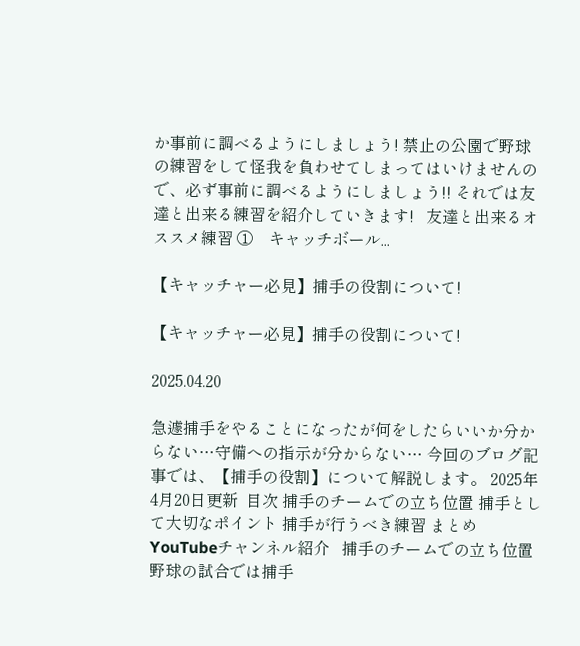か事前に調べるようにしましょう! 禁止の公園で野球の練習をして怪我を負わせてしまってはいけませんので、必ず事前に調べるようにしましょう!! それでは友達と出来る練習を紹介していきます!   友達と出来るオススメ練習 ①    キャッチボール...

【キャッチャー必見】捕手の役割について!

【キャッチャー必見】捕手の役割について!

2025.04.20

急遽捕手をやることになったが何をしたらいいか分からない…守備への指示が分からない… 今回のブログ記事では、【捕手の役割】について解説します。 2025年4月20日更新  目次 捕手のチームでの立ち位置 捕手として大切なポイント 捕手が行うべき練習 まとめ YouTubeチャンネル紹介   捕手のチームでの立ち位置 野球の試合では捕手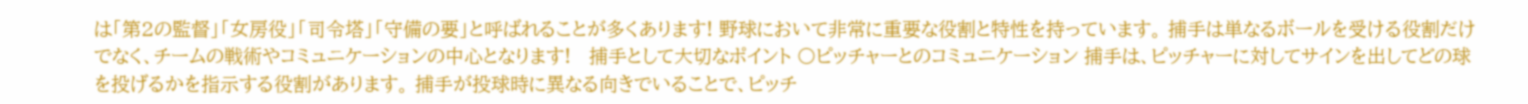は「第2の監督」「女房役」「司令塔」「守備の要」と呼ばれることが多くあります! 野球において非常に重要な役割と特性を持っています。 捕手は単なるボールを受ける役割だけでなく、チームの戦術やコミュニケーションの中心となります!   捕手として大切なポイント 〇ピッチャーとのコミュニケーション 捕手は、ピッチャーに対してサインを出してどの球を投げるかを指示する役割があります。 捕手が投球時に異なる向きでいることで、ピッチ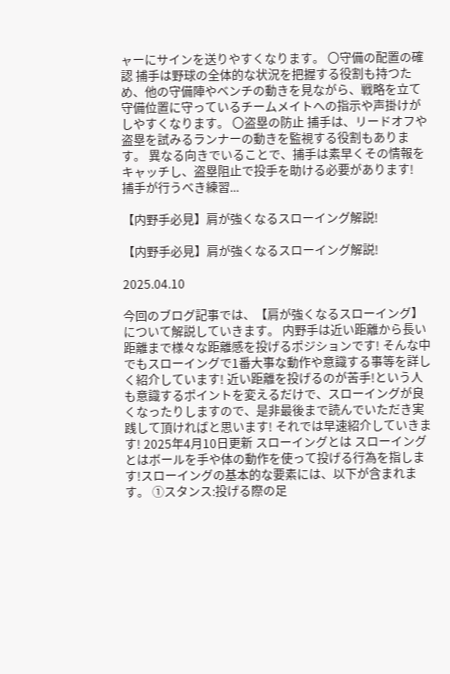ャーにサインを送りやすくなります。 〇守備の配置の確認 捕手は野球の全体的な状況を把握する役割も持つため、他の守備陣やベンチの動きを見ながら、戦略を立て守備位置に守っているチームメイトへの指示や声掛けがしやすくなります。 〇盗塁の防止 捕手は、リードオフや盗塁を試みるランナーの動きを監視する役割もあります。 異なる向きでいることで、捕手は素早くその情報をキャッチし、盗塁阻止で投手を助ける必要があります!   捕手が行うべき練習...

【内野手必見】肩が強くなるスローイング解説!

【内野手必見】肩が強くなるスローイング解説!

2025.04.10

今回のブログ記事では、【肩が強くなるスローイング】について解説していきます。 内野手は近い距離から長い距離まで様々な距離感を投げるポジションです! そんな中でもスローイングで1番大事な動作や意識する事等を詳しく紹介しています! 近い距離を投げるのが苦手!という人も意識するポイントを変えるだけで、スローイングが良くなったりしますので、是非最後まで読んでいただき実践して頂ければと思います! それでは早速紹介していきます! 2025年4月10日更新 スローイングとは スローイングとはボールを手や体の動作を使って投げる行為を指します!スローイングの基本的な要素には、以下が含まれます。 ①スタンス:投げる際の足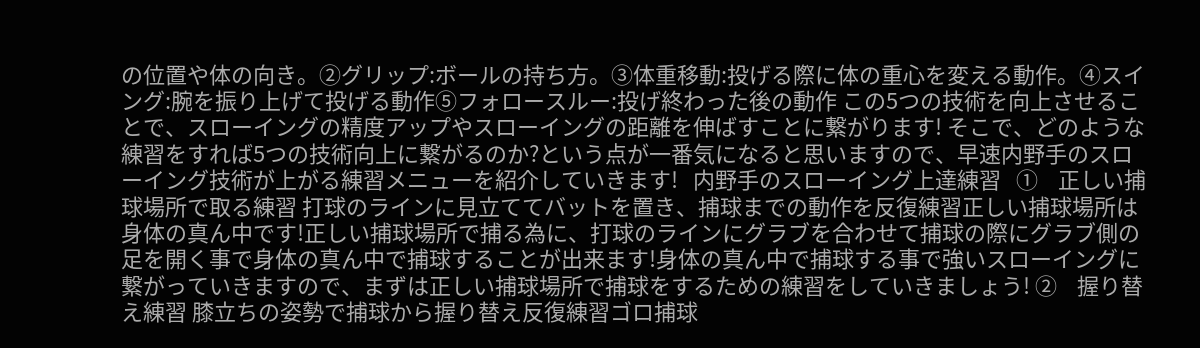の位置や体の向き。②グリップ:ボールの持ち方。③体重移動:投げる際に体の重心を変える動作。④スイング:腕を振り上げて投げる動作⑤フォロースルー:投げ終わった後の動作 この5つの技術を向上させることで、スローイングの精度アップやスローイングの距離を伸ばすことに繋がります! そこで、どのような練習をすれば5つの技術向上に繋がるのか?という点が一番気になると思いますので、早速内野手のスローイング技術が上がる練習メニューを紹介していきます!   内野手のスローイング上達練習   ①    正しい捕球場所で取る練習 打球のラインに見立ててバットを置き、捕球までの動作を反復練習正しい捕球場所は身体の真ん中です!正しい捕球場所で捕る為に、打球のラインにグラブを合わせて捕球の際にグラブ側の足を開く事で身体の真ん中で捕球することが出来ます!身体の真ん中で捕球する事で強いスローイングに繋がっていきますので、まずは正しい捕球場所で捕球をするための練習をしていきましょう! ②    握り替え練習 膝立ちの姿勢で捕球から握り替え反復練習ゴロ捕球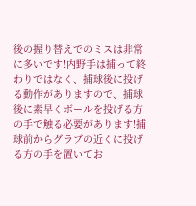後の握り替えでのミスは非常に多いです!内野手は捕って終わりではなく、捕球後に投げる動作がありますので、捕球後に素早くボールを投げる方の手で触る必要があります!捕球前からグラブの近くに投げる方の手を置いてお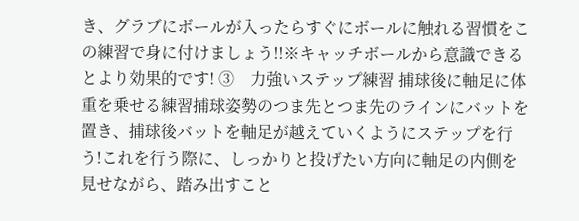き、グラブにボールが入ったらすぐにボールに触れる習慣をこの練習で身に付けましょう!!※キャッチボールから意識できるとより効果的です! ③    力強いステップ練習 捕球後に軸足に体重を乗せる練習捕球姿勢のつま先とつま先のラインにバットを置き、捕球後バットを軸足が越えていくようにステップを行う!これを行う際に、しっかりと投げたい方向に軸足の内側を見せながら、踏み出すこと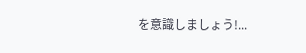を意識しましょう!...